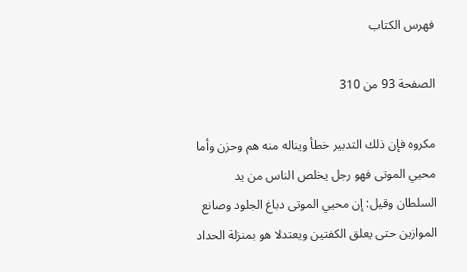فهرس الكتاب

الصفحة 93 من 310

مكروه فإن ذلك التدبير خطأ ويناله منه هم وحزن وأما محيي الموتى فهو رجل يخلص الناس من يد السلطان وقيل: إن محيي الموتى دباغ الجلود وصانع الموازين حتى يعلق الكفتين ويعتدلا هو بمنزلة الحداد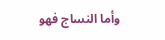وأما النساج فهو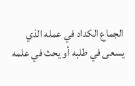الجماع الكداد في عمله الذي يسعى في طلبه أو يحث في علمه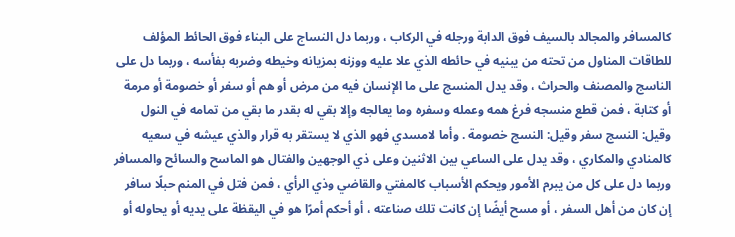كالمسافر والمجالد بالسيف فوق الدابة ورجله في الركاب ، وربما دل النساج على البناء فوق الحائط المؤلف للطاقات المناول من تحته من يبنيه في حائطه الذي علا عليه ووزنه بمزيانه وخيطه وضربه بفأسه ، وربما دل على الناسج والمصنف والحراث ، وقد يدل المنسج على ما الإنسان فيه من مرض أو هم أو سفر أو خصومة أو مرمة أو كتابة ، فمن قطع منسجه فرغ همه وعمله وسفره وما يعالجه وإلا بقي له بقدر ما بقي من تمامه في النول وقيل: النسج سفر وقيل: النسج خصومة . وأما لامسدي فهو الذي لا يستقر به قرار والذي عيشه في سعيه كالمنادي والمكاري ، وقد يدل على الساعي بين الاثنين وعلى ذي الوجهين والفتال هو الماسح والسائح والمسافر وربما دل على كل من يبرم الأمور ويحكم الأسباب كالمفتي والقاضي وذي الرأي ، فمن فتل في المنم حبلًا سافر إن كان من أهل السفر ، أو مسح أيضًا إن كانت تلك صناعته ، أو أحكم أمرًا هو في اليقظة على يديه أو يحاوله أو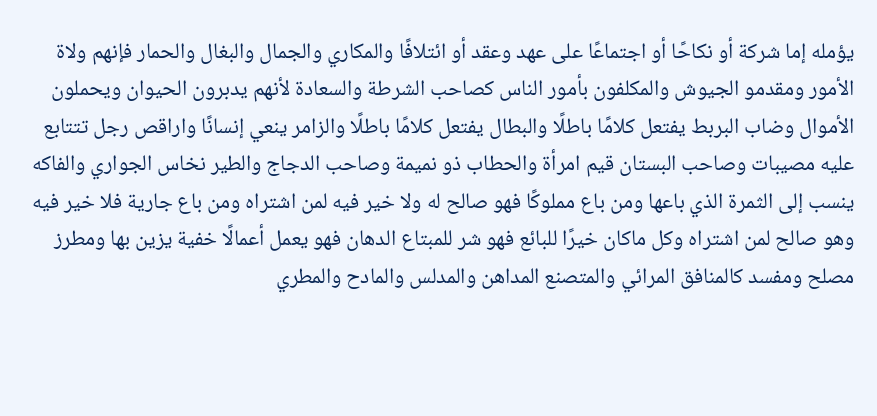يؤمله إما شركة أو نكاحًا أو اجتماعًا على عهد وعقد أو ائتلافًا والمكاري والجمال والبغال والحمار فإنهم ولاة الأمور ومقدمو الجيوش والمكلفون بأمور الناس كصاحب الشرطة والسعادة لأنهم يدبرون الحيوان ويحملون الأموال وضاب البربط يفتعل كلامًا باطلًا والبطال يفتعل كلامًا باطلًا والزامر ينعي إنسانًا واراقص رجل تتتابع عليه مصيبات وصاحب البستان قيم امرأة والحطاب ذو نميمة وصاحب الدجاج والطير نخاس الجواري والفاكه ينسب إلى الثمرة الذي باعها ومن باع مملوكًا فهو صالح له ولا خير فيه لمن اشتراه ومن باع جارية فلا خير فيه وهو صالح لمن اشتراه وكل ماكان خيرًا للبائع فهو شر للمبتاع الدهان فهو يعمل أعمالًا خفية يزين بها ومطرز مصلح ومفسد كالمنافق المرائي والمتصنع المداهن والمدلس والمادح والمطري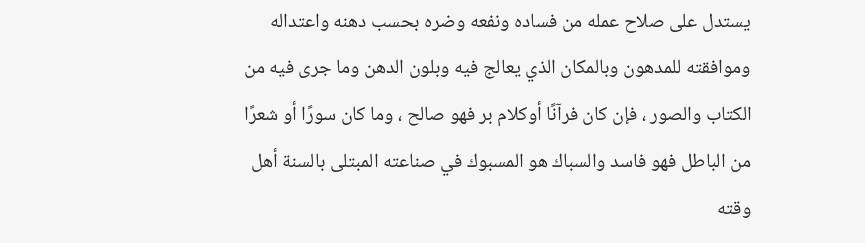يستدل على صلاح عمله من فساده ونفعه وضره بحسب دهنه واعتداله وموافقته للمدهون وبالمكان الذي يعالج فيه وبلون الدهن وما جرى فيه من الكتاب والصور ، فإن كان فرآنًا أوكلام بر فهو صالح ، وما كان سورًا أو شعرًا من الباطل فهو فاسد والسباك هو المسبوك في صناعته المبتلى بالسنة أهل وقته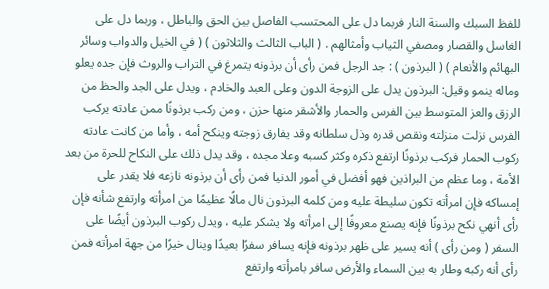للفظ السبك والسنة النار فربما دل على المحتسب الفاصل بين الحق والباطل ، وربما دل على الغاسل والقصار ومصفي الثياب وأمثالهم . ( الباب الثالث والثلاثون ) ( في الخيل والدواب وسائر البهائم والأنعام ) ( البرذون ) : جد الرجل فمن رأى أن برذونه يتمرغ في التراب والروث فإن جده يعلو وماله ينمو وقيل: البرذون يدل على الزوجة الدون وعلى العبد والخادم ، ويدل على الجد والحظ من الرزق والعز المتوسط بين الفرس والحمار والأشقر منها حزن ، ومن ركب برذونًا ممن عادته يركب الفرس نزلت منزلته ونقص قدره وذل سلطانه وقد يفارق زوجته وينكح أمه ، وأما من كانت عادته ركوب الحمار فركب برذونًا ارتفع ذكره وكثر كسبه وعلا مجده ، وقد يدل ذلك على النكاح للحرة من بعد الأمة ، وما عظم من البراذين فهو أفضل في أمور الدنيا فمن رأى أن برذونه نازعه فلا يقدر على إمساكه فإن امرأته تكون سليطة عليه ومن كلمه البرذون نال مالًا عظيمًا من امرأته وارتفع شأنه فإن رأى أنهي نكح برذونًا فإنه يصنع معروفًا إلى امرأته ولا يشكر عليه ، ويدل ركوب البرذون أيضًا على السفر ( ومن رأى ) أنه يسير على ظهر برذونه فإنه يسافر سفرًا بعيدًا وينال خيرًا من جهة امرأته فمن رأى أنه ركبه وطار به بين السماء والأرض سافر بامرأته وارتفع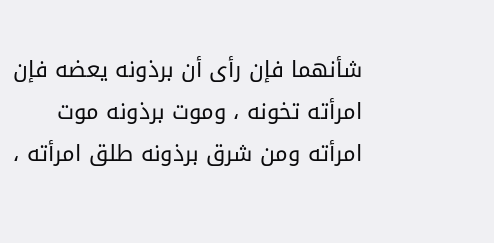شأنهما فإن رأى أن برذونه يعضه فإن امرأته تخونه ، وموت برذونه موت امرأته ومن شرق برذونه طلق امرأته ،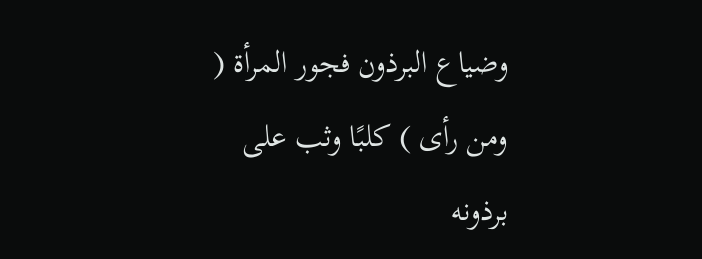وضياع البرذون فجور المرأة ( ومن رأى ) كلبًا وثب على برذونه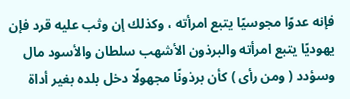فإنه عدوًا مجوسيًا يتبع امرأته ، وكذلك إن وثب عليه قرد فإن يهوديًا يتبع امرأته والبرذون الأشهب سلطان والأسود مال وسؤدد ( ومن رأى ) كأن برذونًا مجهولًا دخل بلده بغير أداة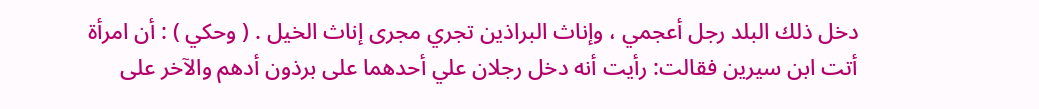دخل ذلك البلد رجل أعجمي ، وإناث البراذين تجري مجرى إناث الخيل . ( وحكي ) : أن امرأة أتت ابن سيرين فقالت: رأيت أنه دخل رجلان علي أحدهما على برذون أدهم والآخر على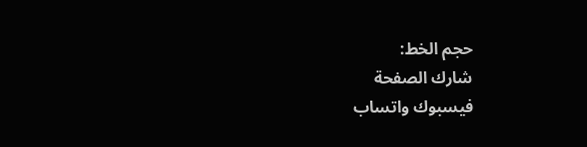حجم الخط:
شارك الصفحة
فيسبوك واتساب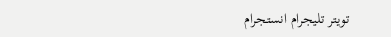تويتر تليجرام انستجرام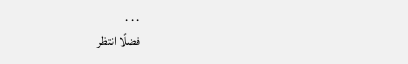. . .
فضلًا انتظر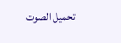تحميل الصوت